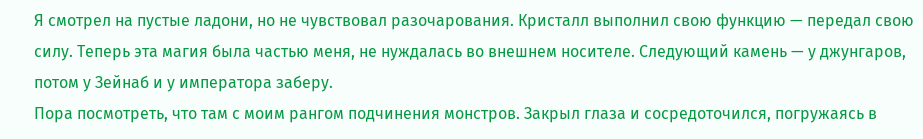Я смотрел на пустые ладони, но не чувствовал разочарования. Кристалл выполнил свою функцию — передал свою силу. Теперь эта магия была частью меня, не нуждалась во внешнем носителе. Следующий камень — у джунгаров, потом у Зейнаб и у императора заберу.
Пора посмотреть, что там с моим рангом подчинения монстров. Закрыл глаза и сосредоточился, погружаясь в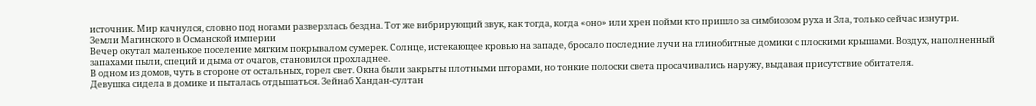источник. Мир качнулся, словно под ногами разверзлась бездна. Тот же вибрирующий звук, как тогда, когда «оно» или хрен пойми кто пришло за симбиозом руха и Зла, только сейчас изнутри.
Земли Магинского в Османской империи
Вечер окутал маленькое поселение мягким покрывалом сумерек. Солнце, истекающее кровью на западе, бросало последние лучи на глинобитные домики с плоскими крышами. Воздух, наполненный запахами пыли, специй и дыма от очагов, становился прохладнее.
В одном из домов, чуть в стороне от остальных, горел свет. Окна были закрыты плотными шторами, но тонкие полоски света просачивались наружу, выдавая присутствие обитателя.
Девушка сидела в домике и пыталась отдышаться. Зейнаб Хандан-султан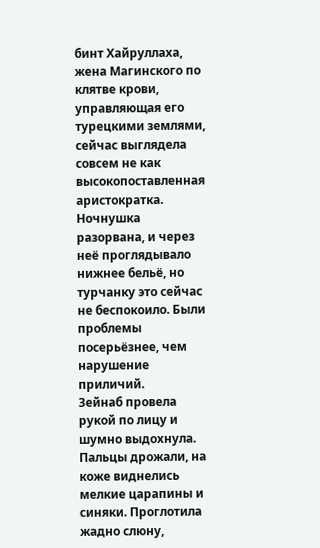бинт Хайруллаха, жена Магинского по клятве крови, управляющая его турецкими землями, сейчас выглядела совсем не как высокопоставленная аристократка.
Ночнушка разорвана, и через неё проглядывало нижнее бельё, но турчанку это сейчас не беспокоило. Были проблемы посерьёзнее, чем нарушение приличий.
Зейнаб провела рукой по лицу и шумно выдохнула. Пальцы дрожали, на коже виднелись мелкие царапины и синяки. Проглотила жадно слюну,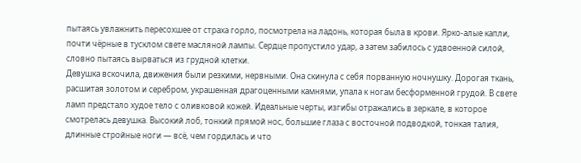пытаясь увлажнить пересохшее от страха горло, посмотрела на ладонь, которая была в крови. Ярко-алые капли, почти чёрные в тусклом свете масляной лампы. Сердце пропустило удар, а затем забилось с удвоенной силой, словно пытаясь вырваться из грудной клетки.
Девушка вскочила, движения были резкими, нервными. Она скинула с себя порванную ночнушку. Дорогая ткань, расшитая золотом и серебром, украшенная драгоценными камнями, упала к ногам бесформенной грудой. В свете ламп предстало худое тело с оливковой кожей. Идеальные черты, изгибы отражались в зеркале, в которое смотрелась девушка. Высокий лоб, тонкий прямой нос, большие глаза с восточной подводкой, тонкая талия, длинные стройные ноги — всё, чем гордилась и что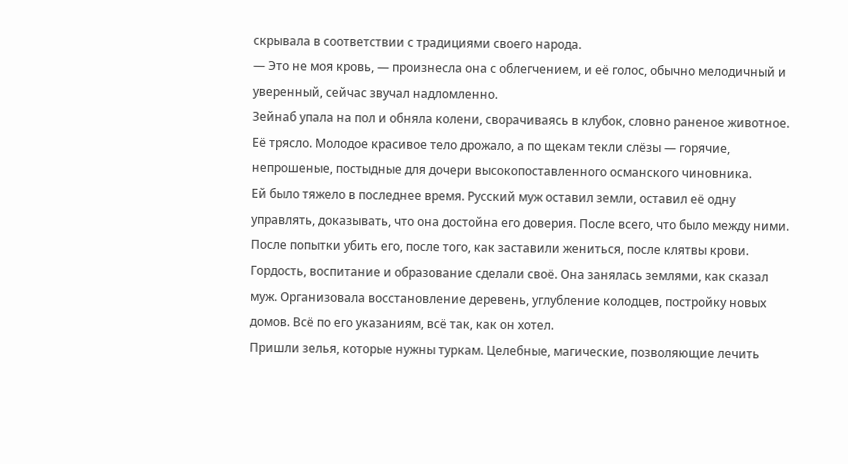скрывала в соответствии с традициями своего народа.
— Это не моя кровь, — произнесла она с облегчением, и её голос, обычно мелодичный и уверенный, сейчас звучал надломленно.
Зейнаб упала на пол и обняла колени, сворачиваясь в клубок, словно раненое животное. Её трясло. Молодое красивое тело дрожало, а по щекам текли слёзы — горячие, непрошеные, постыдные для дочери высокопоставленного османского чиновника.
Ей было тяжело в последнее время. Русский муж оставил земли, оставил её одну управлять, доказывать, что она достойна его доверия. После всего, что было между ними. После попытки убить его, после того, как заставили жениться, после клятвы крови.
Гордость, воспитание и образование сделали своё. Она занялась землями, как сказал муж. Организовала восстановление деревень, углубление колодцев, постройку новых домов. Всё по его указаниям, всё так, как он хотел.
Пришли зелья, которые нужны туркам. Целебные, магические, позволяющие лечить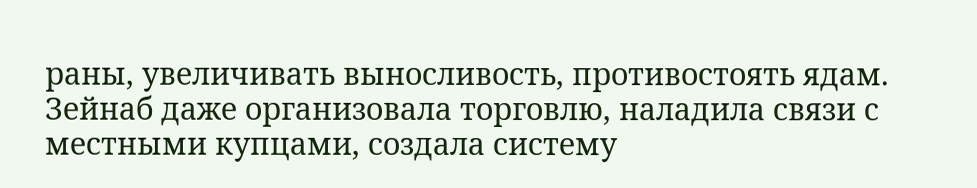раны, увеличивать выносливость, противостоять ядам. Зейнаб даже организовала торговлю, наладила связи с местными купцами, создала систему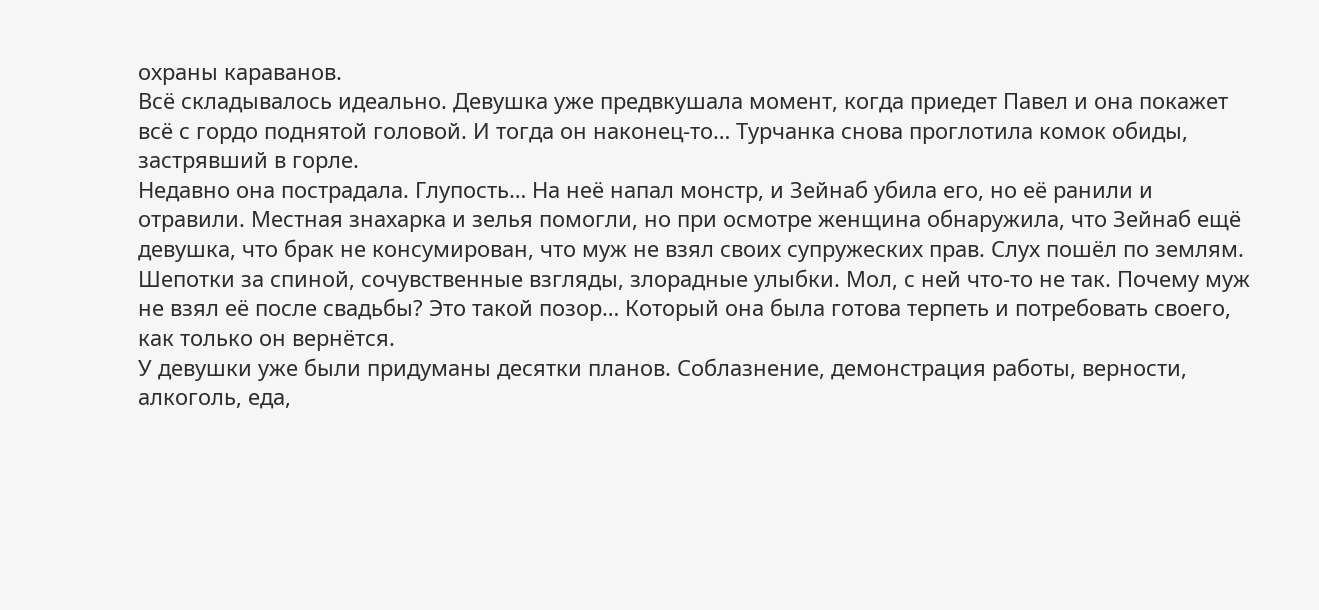охраны караванов.
Всё складывалось идеально. Девушка уже предвкушала момент, когда приедет Павел и она покажет всё с гордо поднятой головой. И тогда он наконец-то… Турчанка снова проглотила комок обиды, застрявший в горле.
Недавно она пострадала. Глупость… На неё напал монстр, и Зейнаб убила его, но её ранили и отравили. Местная знахарка и зелья помогли, но при осмотре женщина обнаружила, что Зейнаб ещё девушка, что брак не консумирован, что муж не взял своих супружеских прав. Слух пошёл по землям. Шепотки за спиной, сочувственные взгляды, злорадные улыбки. Мол, с ней что-то не так. Почему муж не взял её после свадьбы? Это такой позор… Который она была готова терпеть и потребовать своего, как только он вернётся.
У девушки уже были придуманы десятки планов. Соблазнение, демонстрация работы, верности, алкоголь, еда,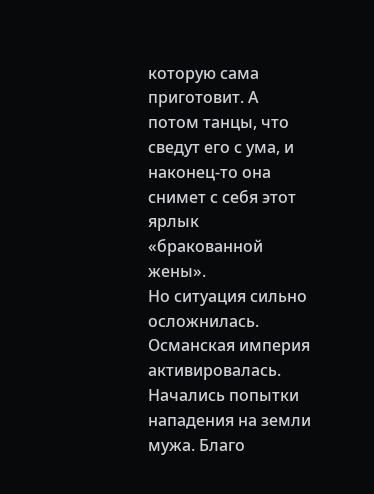которую сама приготовит. А потом танцы, что сведут его с ума, и наконец-то она снимет с себя этот ярлык «бракованной жены».
Но ситуация сильно осложнилась. Османская империя активировалась. Начались попытки нападения на земли мужа. Благо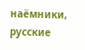наёмники, русские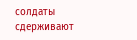солдаты сдерживают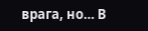врага, но… В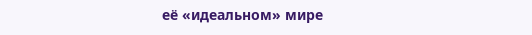её «идеальном» мире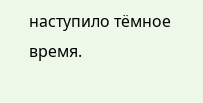наступило тёмное время.